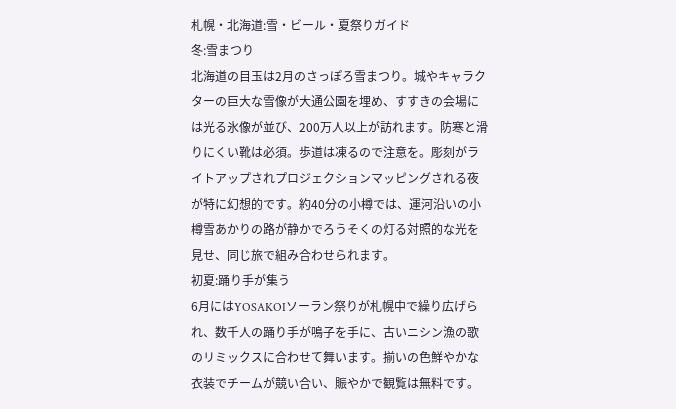札幌・北海道:雪・ビール・夏祭りガイド
冬:雪まつり
北海道の目玉は2月のさっぽろ雪まつり。城やキャラクターの巨大な雪像が大通公園を埋め、すすきの会場には光る氷像が並び、200万人以上が訪れます。防寒と滑りにくい靴は必須。歩道は凍るので注意を。彫刻がライトアップされプロジェクションマッピングされる夜が特に幻想的です。約40分の小樽では、運河沿いの小樽雪あかりの路が静かでろうそくの灯る対照的な光を見せ、同じ旅で組み合わせられます。
初夏:踊り手が集う
6月にはYOSAKOIソーラン祭りが札幌中で繰り広げられ、数千人の踊り手が鳴子を手に、古いニシン漁の歌のリミックスに合わせて舞います。揃いの色鮮やかな衣装でチームが競い合い、賑やかで観覧は無料です。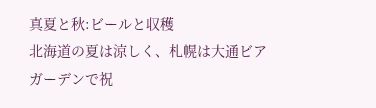真夏と秋:ビールと収穫
北海道の夏は涼しく、札幌は大通ビアガーデンで祝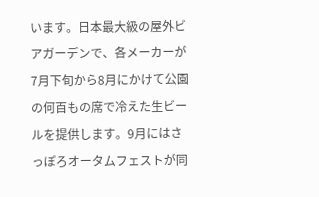います。日本最大級の屋外ビアガーデンで、各メーカーが7月下旬から8月にかけて公園の何百もの席で冷えた生ビールを提供します。9月にはさっぽろオータムフェストが同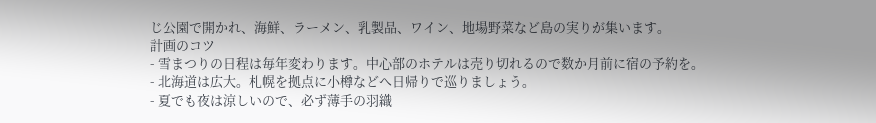じ公園で開かれ、海鮮、ラーメン、乳製品、ワイン、地場野菜など島の実りが集います。
計画のコツ
- 雪まつりの日程は毎年変わります。中心部のホテルは売り切れるので数か月前に宿の予約を。
- 北海道は広大。札幌を拠点に小樽などへ日帰りで巡りましょう。
- 夏でも夜は涼しいので、必ず薄手の羽織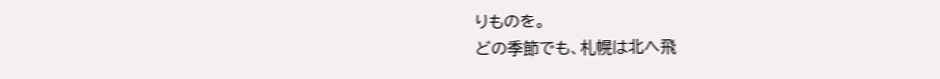りものを。
どの季節でも、札幌は北へ飛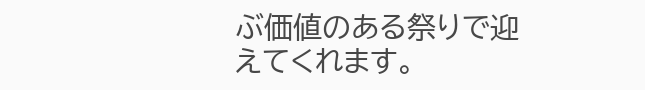ぶ価値のある祭りで迎えてくれます。